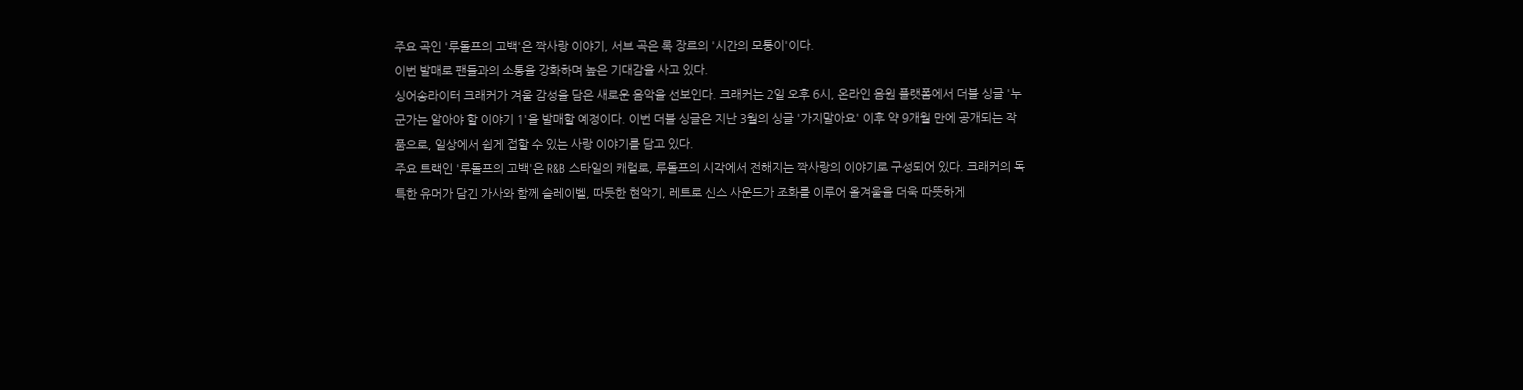주요 곡인 '루돌프의 고백'은 짝사랑 이야기, 서브 곡은 록 장르의 '시간의 모퉁이'이다.
이번 발매로 팬들과의 소통을 강화하며 높은 기대감을 사고 있다.
싱어송라이터 크래커가 겨울 감성을 담은 새로운 음악을 선보인다. 크래커는 2일 오후 6시, 온라인 음원 플랫폼에서 더블 싱글 '누군가는 알아야 할 이야기 1'을 발매할 예정이다. 이번 더블 싱글은 지난 3월의 싱글 '가지말아요' 이후 약 9개월 만에 공개되는 작품으로, 일상에서 쉽게 접할 수 있는 사랑 이야기를 담고 있다.
주요 트랙인 '루돌프의 고백'은 R&B 스타일의 캐럴로, 루돌프의 시각에서 전해지는 짝사랑의 이야기로 구성되어 있다. 크래커의 독특한 유머가 담긴 가사와 함께 슬레이벨, 따듯한 현악기, 레트로 신스 사운드가 조화를 이루어 올겨울을 더욱 따뜻하게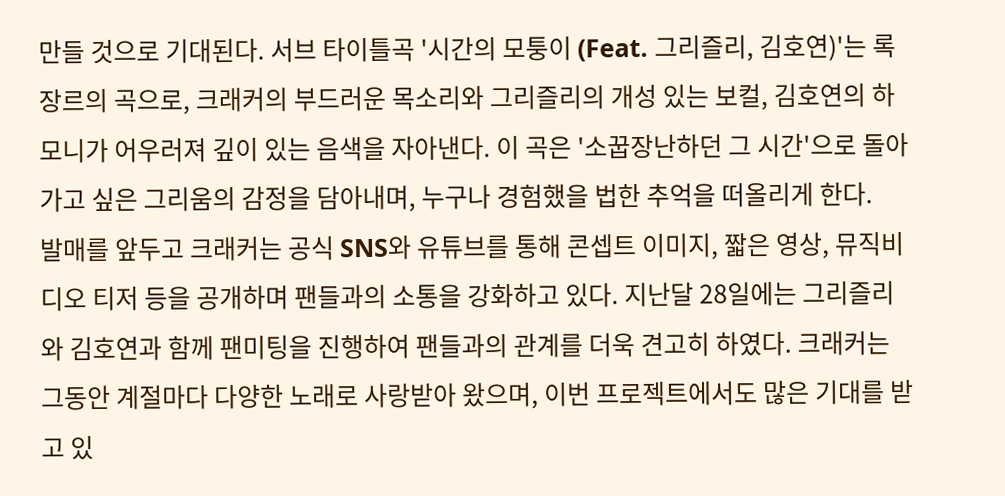만들 것으로 기대된다. 서브 타이틀곡 '시간의 모퉁이 (Feat. 그리즐리, 김호연)'는 록 장르의 곡으로, 크래커의 부드러운 목소리와 그리즐리의 개성 있는 보컬, 김호연의 하모니가 어우러져 깊이 있는 음색을 자아낸다. 이 곡은 '소꿉장난하던 그 시간'으로 돌아가고 싶은 그리움의 감정을 담아내며, 누구나 경험했을 법한 추억을 떠올리게 한다.
발매를 앞두고 크래커는 공식 SNS와 유튜브를 통해 콘셉트 이미지, 짧은 영상, 뮤직비디오 티저 등을 공개하며 팬들과의 소통을 강화하고 있다. 지난달 28일에는 그리즐리와 김호연과 함께 팬미팅을 진행하여 팬들과의 관계를 더욱 견고히 하였다. 크래커는 그동안 계절마다 다양한 노래로 사랑받아 왔으며, 이번 프로젝트에서도 많은 기대를 받고 있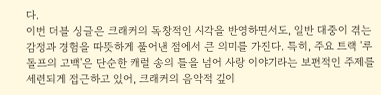다.
이번 더블 싱글은 크래커의 독창적인 시각을 반영하면서도, 일반 대중이 겪는 감정과 경험을 따뜻하게 풀어낸 점에서 큰 의미를 가진다. 특히, 주요 트랙 '루돌프의 고백'은 단순한 캐럴 송의 틀을 넘어 사랑 이야기라는 보편적인 주제를 세련되게 접근하고 있어, 크래커의 음악적 깊이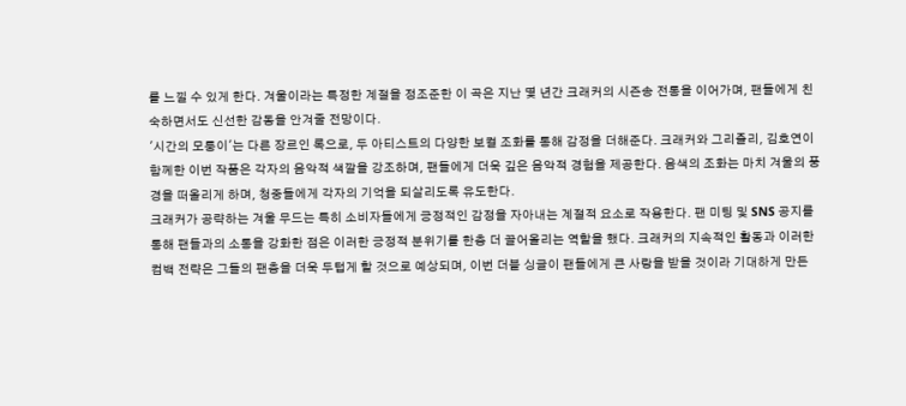를 느낄 수 있게 한다. 겨울이라는 특정한 계절을 정조준한 이 곡은 지난 몇 년간 크래커의 시즌송 전통을 이어가며, 팬들에게 친숙하면서도 신선한 감동을 안겨줄 전망이다.
'시간의 모퉁이'는 다른 장르인 록으로, 두 아티스트의 다양한 보컬 조화를 통해 감정을 더해준다. 크래커와 그리즐리, 김호연이 함께한 이번 작품은 각자의 음악적 색깔을 강조하며, 팬들에게 더욱 깊은 음악적 경험을 제공한다. 음색의 조화는 마치 겨울의 풍경을 떠올리게 하며, 청중들에게 각자의 기억을 되살리도록 유도한다.
크래커가 공략하는 겨울 무드는 특히 소비자들에게 긍정적인 감정을 자아내는 계절적 요소로 작용한다. 팬 미팅 및 SNS 공지를 통해 팬들과의 소통을 강화한 점은 이러한 긍정적 분위기를 한층 더 끌어올리는 역할을 했다. 크래커의 지속적인 활동과 이러한 컴백 전략은 그들의 팬층을 더욱 두텁게 할 것으로 예상되며, 이번 더블 싱글이 팬들에게 큰 사랑을 받을 것이라 기대하게 만든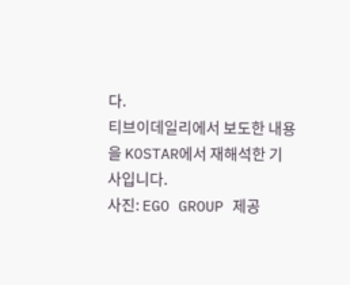다.
티브이데일리에서 보도한 내용을 KOSTAR에서 재해석한 기사입니다.
사진: EGO GROUP 제공